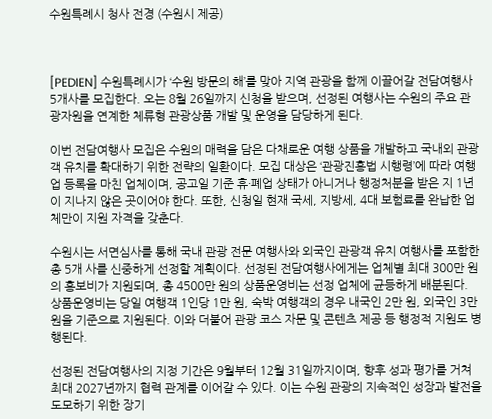수원특례시 청사 전경 (수원시 제공)



[PEDIEN] 수원특례시가 ‘수원 방문의 해’를 맞아 지역 관광을 함께 이끌어갈 전담여행사 5개사를 모집한다. 오는 8월 26일까지 신청을 받으며, 선정된 여행사는 수원의 주요 관광자원을 연계한 체류형 관광상품 개발 및 운영을 담당하게 된다.

이번 전담여행사 모집은 수원의 매력을 담은 다채로운 여행 상품을 개발하고 국내외 관광객 유치를 확대하기 위한 전략의 일환이다. 모집 대상은 ‘관광진흥법 시행령’에 따라 여행업 등록을 마친 업체이며, 공고일 기준 휴·폐업 상태가 아니거나 행정처분을 받은 지 1년이 지나지 않은 곳이어야 한다. 또한, 신청일 현재 국세, 지방세, 4대 보험료를 완납한 업체만이 지원 자격을 갖춘다.

수원시는 서면심사를 통해 국내 관광 전문 여행사와 외국인 관광객 유치 여행사를 포함한 총 5개 사를 신중하게 선정할 계획이다. 선정된 전담여행사에게는 업체별 최대 300만 원의 홍보비가 지원되며, 총 4500만 원의 상품운영비는 선정 업체에 균등하게 배분된다. 상품운영비는 당일 여행객 1인당 1만 원, 숙박 여행객의 경우 내국인 2만 원, 외국인 3만 원을 기준으로 지원된다. 이와 더불어 관광 코스 자문 및 콘텐츠 제공 등 행정적 지원도 병행된다.

선정된 전담여행사의 지정 기간은 9월부터 12월 31일까지이며, 향후 성과 평가를 거쳐 최대 2027년까지 협력 관계를 이어갈 수 있다. 이는 수원 관광의 지속적인 성장과 발전을 도모하기 위한 장기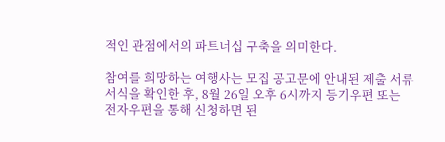적인 관점에서의 파트너십 구축을 의미한다.

참여를 희망하는 여행사는 모집 공고문에 안내된 제출 서류 서식을 확인한 후, 8월 26일 오후 6시까지 등기우편 또는 전자우편을 통해 신청하면 된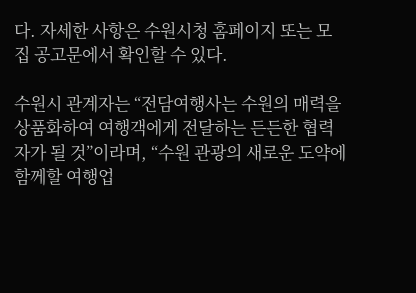다. 자세한 사항은 수원시청 홈페이지 또는 모집 공고문에서 확인할 수 있다.

수원시 관계자는 “전담여행사는 수원의 매력을 상품화하여 여행객에게 전달하는 든든한 협력자가 될 것”이라며, “수원 관광의 새로운 도약에 함께할 여행업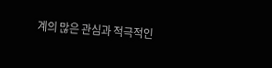계의 많은 관심과 적극적인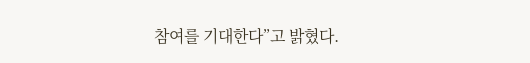참여를 기대한다”고 밝혔다.